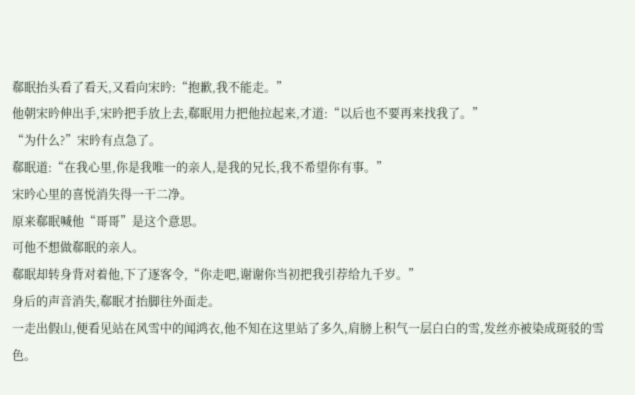郗眠抬头看了看天,又看向宋昑:“抱歉,我不能走。”
他朝宋昑伸出手,宋昑把手放上去,郗眠用力把他拉起来,才道:“以后也不要再来找我了。”
“为什么?”宋昑有点急了。
郗眠道:“在我心里,你是我唯一的亲人,是我的兄长,我不希望你有事。”
宋昑心里的喜悦消失得一干二净。
原来郗眠喊他“哥哥”是这个意思。
可他不想做郗眠的亲人。
郗眠却转身背对着他,下了逐客令,“你走吧,谢谢你当初把我引荐给九千岁。”
身后的声音消失,郗眠才抬脚往外面走。
一走出假山,便看见站在风雪中的闻鸿衣,他不知在这里站了多久,肩膀上积气一层白白的雪,发丝亦被染成斑驳的雪色。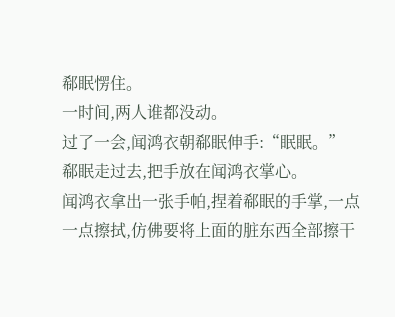郗眠愣住。
一时间,两人谁都没动。
过了一会,闻鸿衣朝郗眠伸手:“眠眠。”
郗眠走过去,把手放在闻鸿衣掌心。
闻鸿衣拿出一张手帕,捏着郗眠的手掌,一点一点擦拭,仿佛要将上面的脏东西全部擦干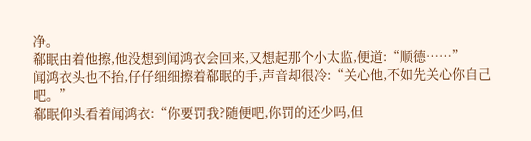净。
郗眠由着他擦,他没想到闻鸿衣会回来,又想起那个小太监,便道:“顺德……”
闻鸿衣头也不抬,仔仔细细擦着郗眠的手,声音却很冷:“关心他,不如先关心你自己吧。”
郗眠仰头看着闻鸿衣:“你要罚我?随便吧,你罚的还少吗,但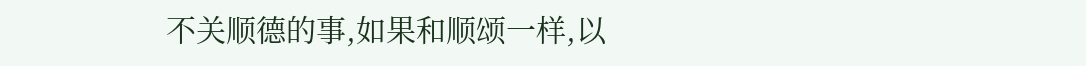不关顺德的事,如果和顺颂一样,以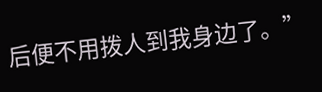后便不用拨人到我身边了。”